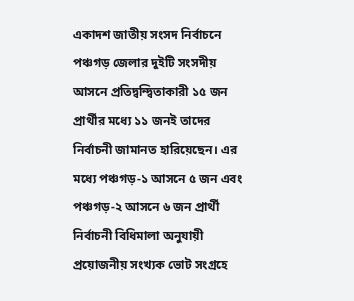একাদশ জাতীয় সংসদ নির্বাচনে পঞ্চগড় জেলার দুইটি সংসদীয় আসনে প্রতিদ্বন্দ্বিতাকারী ১৫ জন প্রার্থীর মধ্যে ১১ জনই তাদের নির্বাচনী জামানত হারিয়েছেন। এর মধ্যে পঞ্চগড়-১ আসনে ৫ জন এবং পঞ্চগড়-২ আসনে ৬ জন প্রার্থী নির্বাচনী বিধিমালা অনুযায়ী প্রয়োজনীয় সংখ্যক ভোট সংগ্রহে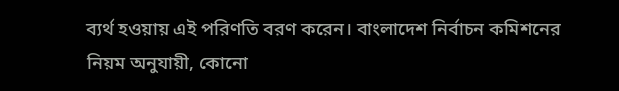ব্যর্থ হওয়ায় এই পরিণতি বরণ করেন। বাংলাদেশ নির্বাচন কমিশনের নিয়ম অনুযায়ী, কোনো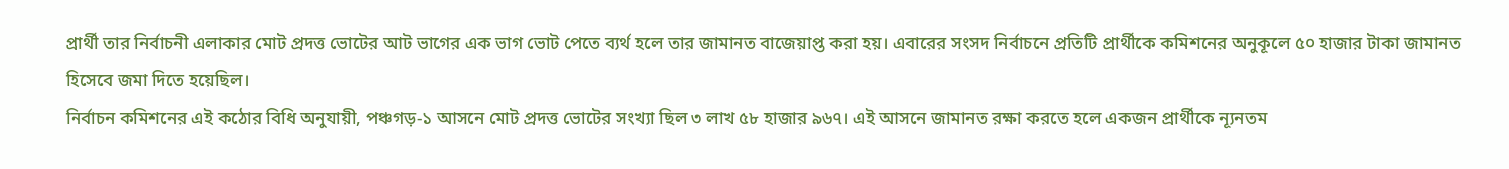প্রার্থী তার নির্বাচনী এলাকার মোট প্রদত্ত ভোটের আট ভাগের এক ভাগ ভোট পেতে ব্যর্থ হলে তার জামানত বাজেয়াপ্ত করা হয়। এবারের সংসদ নির্বাচনে প্রতিটি প্রার্থীকে কমিশনের অনুকূলে ৫০ হাজার টাকা জামানত হিসেবে জমা দিতে হয়েছিল।
নির্বাচন কমিশনের এই কঠোর বিধি অনুযায়ী, পঞ্চগড়-১ আসনে মোট প্রদত্ত ভোটের সংখ্যা ছিল ৩ লাখ ৫৮ হাজার ৯৬৭। এই আসনে জামানত রক্ষা করতে হলে একজন প্রার্থীকে ন্যূনতম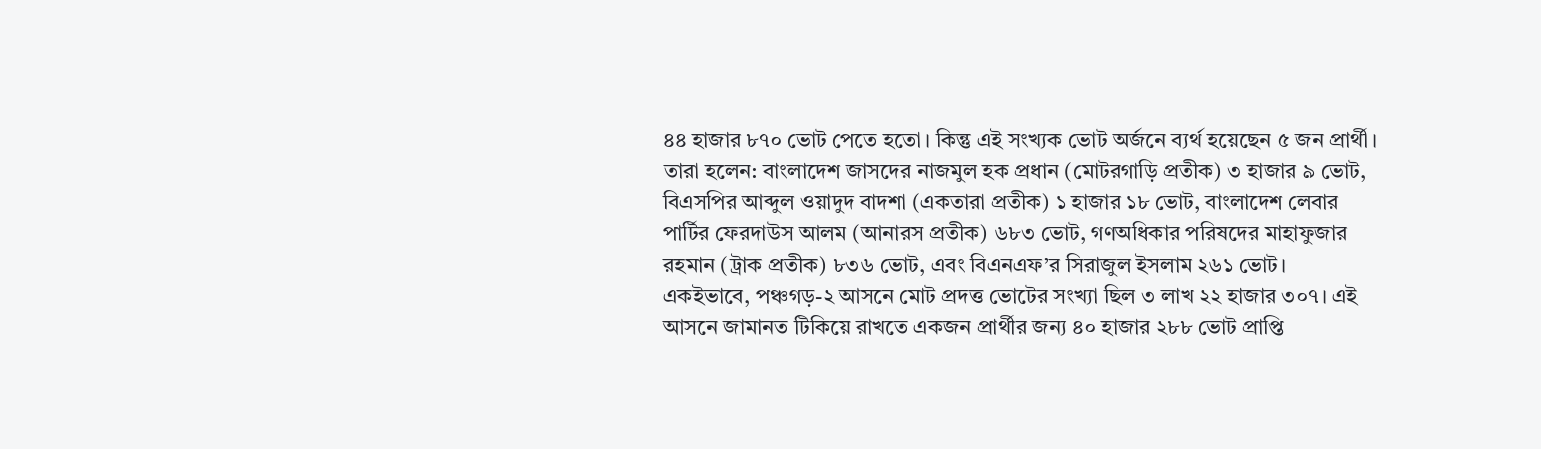৪৪ হাজার ৮৭০ ভোট পেতে হতো। কিন্তু এই সংখ্যক ভোট অর্জনে ব্যর্থ হয়েছেন ৫ জন প্রার্থী। তারা হলেন: বাংলাদেশ জাসদের নাজমুল হক প্রধান (মোটরগাড়ি প্রতীক) ৩ হাজার ৯ ভোট, বিএসপির আব্দুল ওয়াদুদ বাদশা (একতারা প্রতীক) ১ হাজার ১৮ ভোট, বাংলাদেশ লেবার পার্টির ফেরদাউস আলম (আনারস প্রতীক) ৬৮৩ ভোট, গণঅধিকার পরিষদের মাহাফুজার রহমান (ট্রাক প্রতীক) ৮৩৬ ভোট, এবং বিএনএফ’র সিরাজুল ইসলাম ২৬১ ভোট।
একইভাবে, পঞ্চগড়-২ আসনে মোট প্রদত্ত ভোটের সংখ্যা ছিল ৩ লাখ ২২ হাজার ৩০৭। এই আসনে জামানত টিকিয়ে রাখতে একজন প্রার্থীর জন্য ৪০ হাজার ২৮৮ ভোট প্রাপ্তি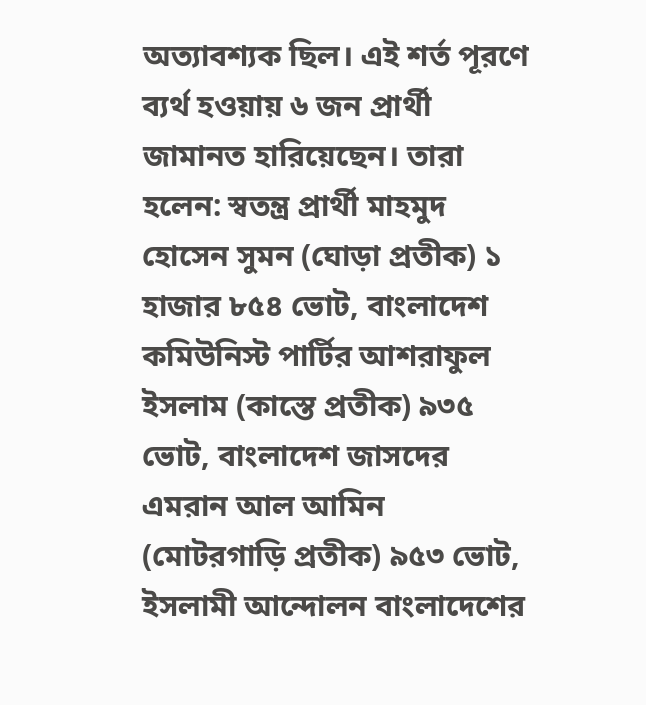অত্যাবশ্যক ছিল। এই শর্ত পূরণে ব্যর্থ হওয়ায় ৬ জন প্রার্থী জামানত হারিয়েছেন। তারা হলেন: স্বতন্ত্র প্রার্থী মাহমুদ হোসেন সুমন (ঘোড়া প্রতীক) ১ হাজার ৮৫৪ ভোট, বাংলাদেশ কমিউনিস্ট পার্টির আশরাফুল ইসলাম (কাস্তে প্রতীক) ৯৩৫ ভোট, বাংলাদেশ জাসদের এমরান আল আমিন (মোটরগাড়ি প্রতীক) ৯৫৩ ভোট, ইসলামী আন্দোলন বাংলাদেশের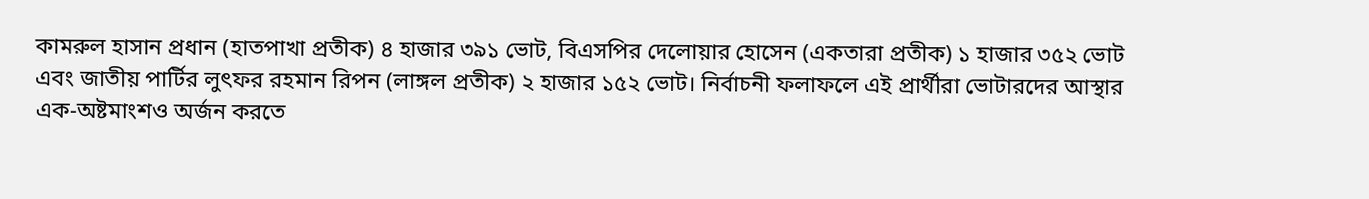কামরুল হাসান প্রধান (হাতপাখা প্রতীক) ৪ হাজার ৩৯১ ভোট, বিএসপির দেলোয়ার হোসেন (একতারা প্রতীক) ১ হাজার ৩৫২ ভোট এবং জাতীয় পার্টির লুৎফর রহমান রিপন (লাঙ্গল প্রতীক) ২ হাজার ১৫২ ভোট। নির্বাচনী ফলাফলে এই প্রার্থীরা ভোটারদের আস্থার এক-অষ্টমাংশও অর্জন করতে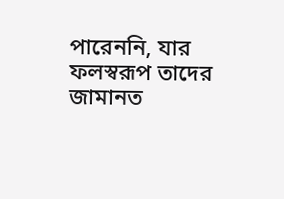পারেননি, যার ফলস্বরূপ তাদের জামানত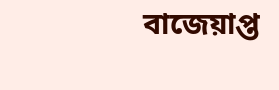বাজেয়াপ্ত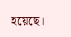হয়েছে।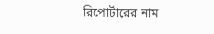রিপোর্টারের নাম